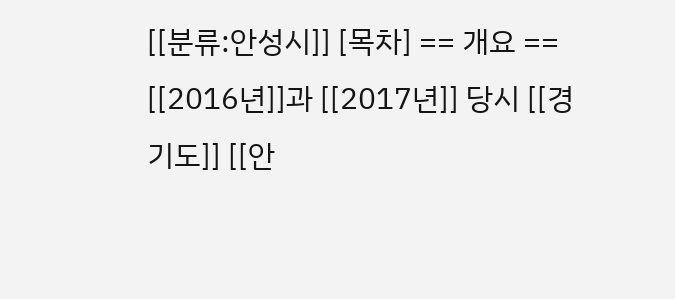[[분류:안성시]] [목차] == 개요 == [[2016년]]과 [[2017년]] 당시 [[경기도]] [[안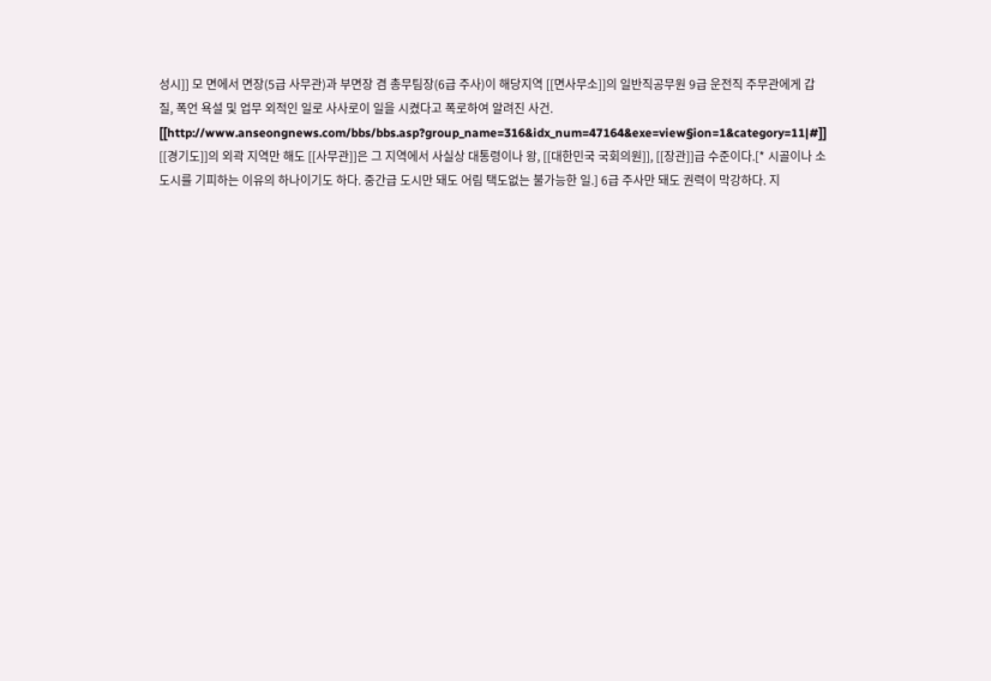성시]] 모 면에서 면장(5급 사무관)과 부면장 겸 총무팀장(6급 주사)이 해당지역 [[면사무소]]의 일반직공무원 9급 운전직 주무관에게 갑질, 폭언 욕설 및 업무 외적인 일로 사사로이 일을 시켰다고 폭로하여 알려진 사건. [[http://www.anseongnews.com/bbs/bbs.asp?group_name=316&idx_num=47164&exe=view§ion=1&category=11|#]] [[경기도]]의 외곽 지역만 해도 [[사무관]]은 그 지역에서 사실상 대통령이나 왕, [[대한민국 국회의원]], [[장관]]급 수준이다.[* 시골이나 소도시를 기피하는 이유의 하나이기도 하다. 중간급 도시만 돼도 어림 택도없는 불가능한 일.] 6급 주사만 돼도 권력이 막강하다. 지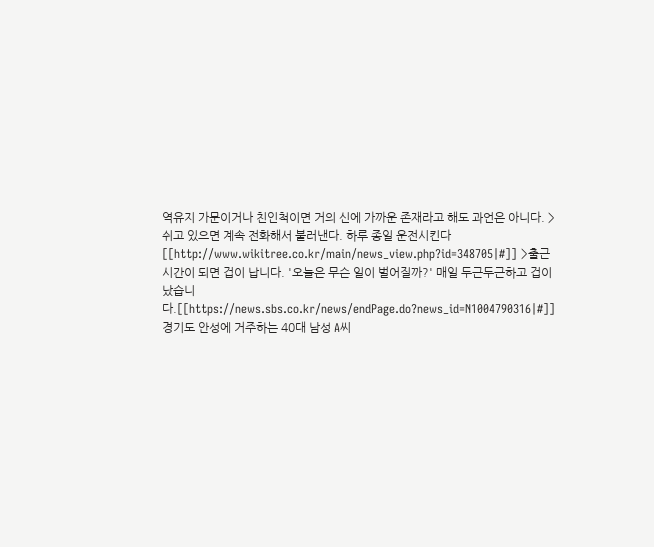역유지 가문이거나 친인척이면 거의 신에 가까운 존재라고 해도 과언은 아니다. >쉬고 있으면 계속 전화해서 불러낸다. 하루 종일 운전시킨다[[http://www.wikitree.co.kr/main/news_view.php?id=348705|#]] >출근 시간이 되면 겁이 납니다. '오늘은 무슨 일이 벌어질까?' 매일 두근두근하고 겁이 났습니다.[[https://news.sbs.co.kr/news/endPage.do?news_id=N1004790316|#]] 경기도 안성에 거주하는 40대 남성 A씨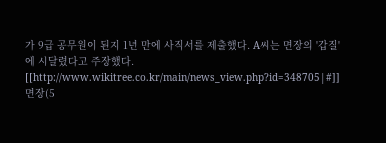가 9급 공무원이 된지 1년 만에 사직서를 제출했다. A씨는 면장의 '갑질'에 시달렸다고 주장했다. [[http://www.wikitree.co.kr/main/news_view.php?id=348705|#]] 면장(5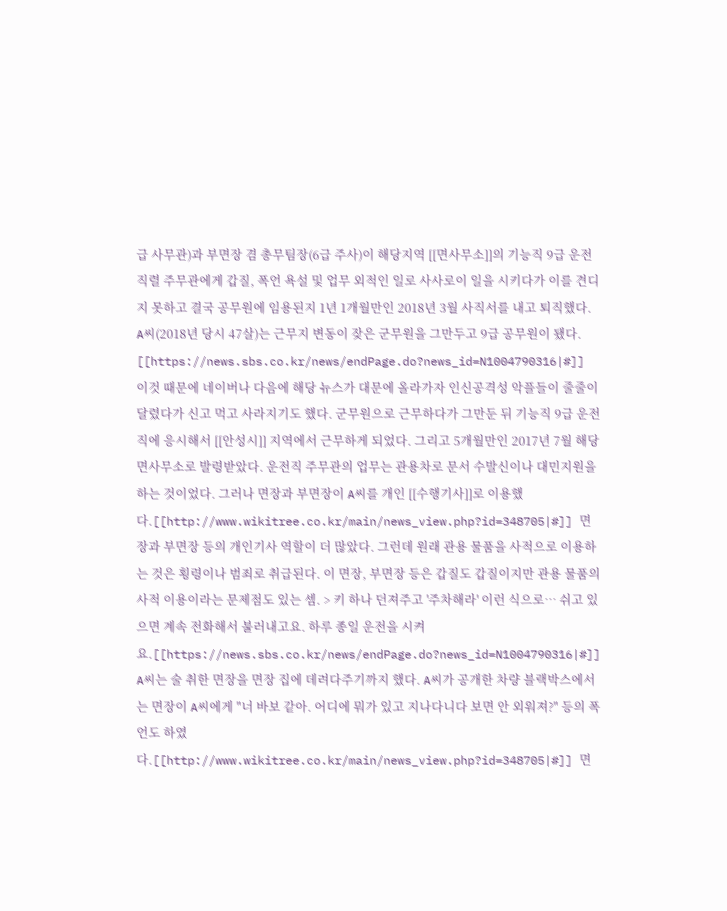급 사무관)과 부면장 겸 총무팀장(6급 주사)이 해당지역 [[면사무소]]의 기능직 9급 운전직렬 주무관에게 갑질, 폭언 욕설 및 업무 외적인 일로 사사로이 일을 시키다가 이를 견디지 못하고 결국 공무원에 임용된지 1년 1개월만인 2018년 3월 사직서를 내고 퇴직했다. A씨(2018년 당시 47살)는 근무지 변동이 잦은 군무원을 그만두고 9급 공무원이 됐다. [[https://news.sbs.co.kr/news/endPage.do?news_id=N1004790316|#]] 이것 때문에 네이버나 다음에 해당 뉴스가 대문에 올라가자 인신공격성 악플들이 줄줄이 달렸다가 신고 먹고 사라지기도 했다. 군무원으로 근무하다가 그만둔 뒤 기능직 9급 운전직에 응시해서 [[안성시]] 지역에서 근무하게 되었다. 그리고 5개월만인 2017년 7월 해당 면사무소로 발령받았다. 운전직 주무관의 업무는 관용차로 문서 수발신이나 대민지원을 하는 것이었다. 그러나 면장과 부면장이 A씨를 개인 [[수행기사]]로 이용했다.[[http://www.wikitree.co.kr/main/news_view.php?id=348705|#]] 면장과 부면장 등의 개인기사 역할이 더 많았다. 그런데 원래 관용 물품을 사적으로 이용하는 것은 횡령이나 범죄로 취급된다. 이 면장, 부면장 등은 갑질도 갑질이지만 관용 물품의 사적 이용이라는 문제점도 있는 셈. > 키 하나 던져주고 '주차해라' 이런 식으로… 쉬고 있으면 계속 전화해서 불러내고요. 하루 종일 운전을 시켜요.[[https://news.sbs.co.kr/news/endPage.do?news_id=N1004790316|#]] A씨는 술 취한 면장을 면장 집에 데려다주기까지 했다. A씨가 공개한 차량 블랙박스에서는 면장이 A씨에게 "너 바보 같아. 어디에 뭐가 있고 지나다니다 보면 안 외워져?" 등의 폭언도 하였다.[[http://www.wikitree.co.kr/main/news_view.php?id=348705|#]] 면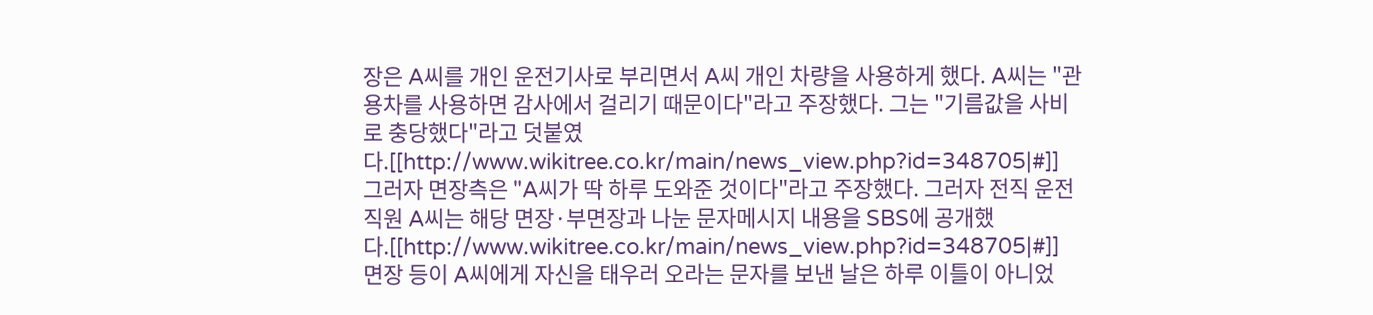장은 A씨를 개인 운전기사로 부리면서 A씨 개인 차량을 사용하게 했다. A씨는 "관용차를 사용하면 감사에서 걸리기 때문이다"라고 주장했다. 그는 "기름값을 사비로 충당했다"라고 덧붙였다.[[http://www.wikitree.co.kr/main/news_view.php?id=348705|#]] 그러자 면장측은 "A씨가 딱 하루 도와준 것이다"라고 주장했다. 그러자 전직 운전직원 A씨는 해당 면장·부면장과 나눈 문자메시지 내용을 SBS에 공개했다.[[http://www.wikitree.co.kr/main/news_view.php?id=348705|#]] 면장 등이 A씨에게 자신을 태우러 오라는 문자를 보낸 날은 하루 이틀이 아니었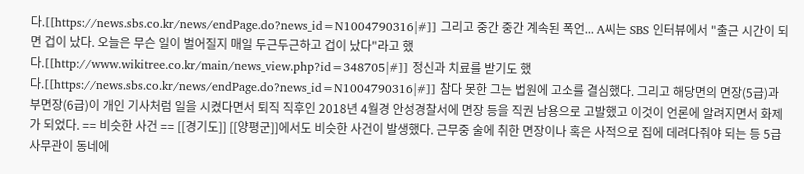다.[[https://news.sbs.co.kr/news/endPage.do?news_id=N1004790316|#]] 그리고 중간 중간 계속된 폭언... A씨는 SBS 인터뷰에서 "출근 시간이 되면 겁이 났다. 오늘은 무슨 일이 벌어질지 매일 두근두근하고 겁이 났다"라고 했다.[[http://www.wikitree.co.kr/main/news_view.php?id=348705|#]] 정신과 치료를 받기도 했다.[[https://news.sbs.co.kr/news/endPage.do?news_id=N1004790316|#]] 참다 못한 그는 법원에 고소를 결심했다. 그리고 해당면의 면장(5급)과 부면장(6급)이 개인 기사처럼 일을 시켰다면서 퇴직 직후인 2018년 4월경 안성경찰서에 면장 등을 직권 남용으로 고발했고 이것이 언론에 알려지면서 화제가 되었다. == 비슷한 사건 == [[경기도]] [[양평군]]에서도 비슷한 사건이 발생했다. 근무중 술에 취한 면장이나 혹은 사적으로 집에 데려다줘야 되는 등 5급 사무관이 동네에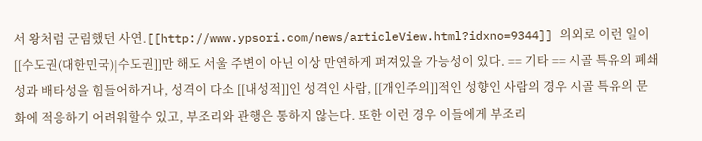서 왕처럼 군림했던 사연.[[http://www.ypsori.com/news/articleView.html?idxno=9344]] 의외로 이런 일이 [[수도권(대한민국)|수도권]]만 해도 서울 주변이 아닌 이상 만연하게 퍼져있을 가능성이 있다. == 기타 == 시골 특유의 폐쇄성과 배타성을 힘들어하거나, 성격이 다소 [[내성적]]인 성격인 사람, [[개인주의]]적인 성향인 사람의 경우 시골 특유의 문화에 적응하기 어려워할수 있고, 부조리와 관행은 통하지 않는다. 또한 이런 경우 이들에게 부조리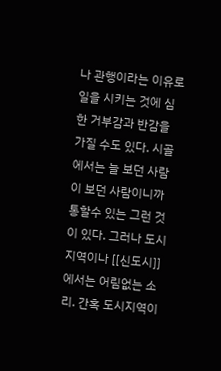나 관행이라는 이유로 일을 시키는 것에 심한 거부감과 반감을 가질 수도 있다. 시골에서는 늘 보던 사람이 보던 사람이니까 통할수 있는 그런 것이 있다. 그러나 도시지역이나 [[신도시]]에서는 어림없는 소리. 간혹 도시지역이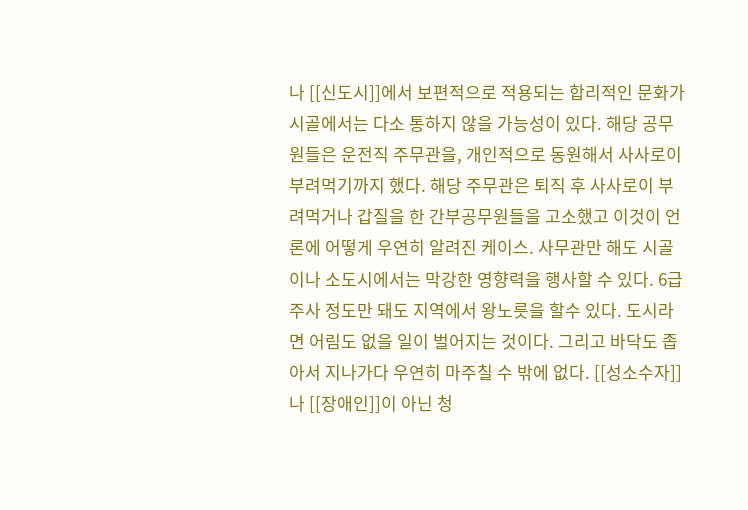나 [[신도시]]에서 보편적으로 적용되는 합리적인 문화가 시골에서는 다소 통하지 않을 가능성이 있다. 해당 공무원들은 운전직 주무관을, 개인적으로 동원해서 사사로이 부려먹기까지 했다. 해당 주무관은 퇴직 후 사사로이 부려먹거나 갑질을 한 간부공무원들을 고소했고 이것이 언론에 어떻게 우연히 알려진 케이스. 사무관만 해도 시골이나 소도시에서는 막강한 영향력을 행사할 수 있다. 6급 주사 정도만 돼도 지역에서 왕노릇을 할수 있다. 도시라면 어림도 없을 일이 벌어지는 것이다. 그리고 바닥도 좁아서 지나가다 우연히 마주칠 수 밖에 없다. [[성소수자]]나 [[장애인]]이 아닌 청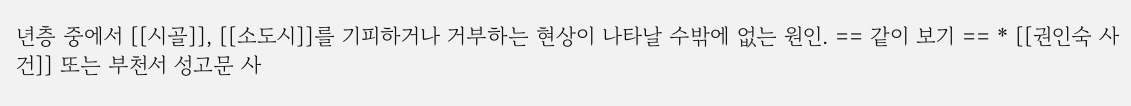년층 중에서 [[시골]], [[소도시]]를 기피하거나 거부하는 현상이 나타날 수밖에 없는 원인. == 같이 보기 == * [[권인숙 사건]] 또는 부천서 성고문 사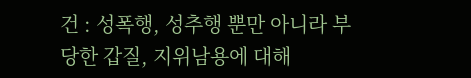건 : 성폭행, 성추행 뿐만 아니라 부당한 갑질, 지위남용에 대해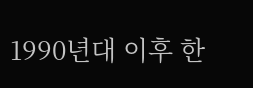1990년대 이후 한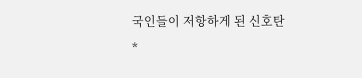국인들이 저항하게 된 신호탄 *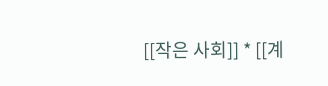[[작은 사회]] * [[계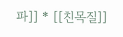파]] * [[친목질]]